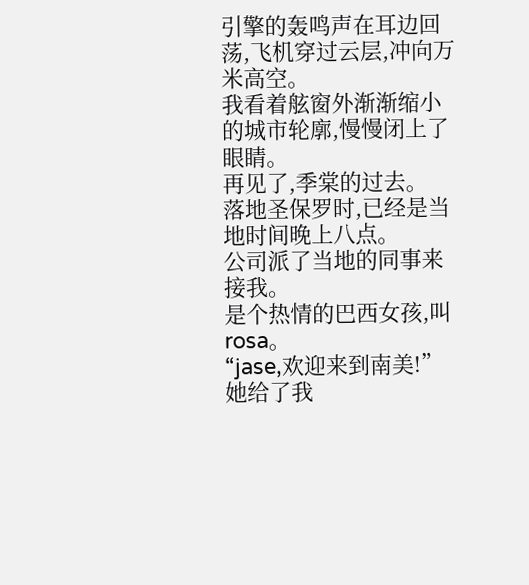引擎的轰鸣声在耳边回荡,飞机穿过云层,冲向万米高空。
我看着舷窗外渐渐缩小的城市轮廓,慢慢闭上了眼睛。
再见了,季棠的过去。
落地圣保罗时,已经是当地时间晚上八点。
公司派了当地的同事来接我。
是个热情的巴西女孩,叫rosa。
“jase,欢迎来到南美!”她给了我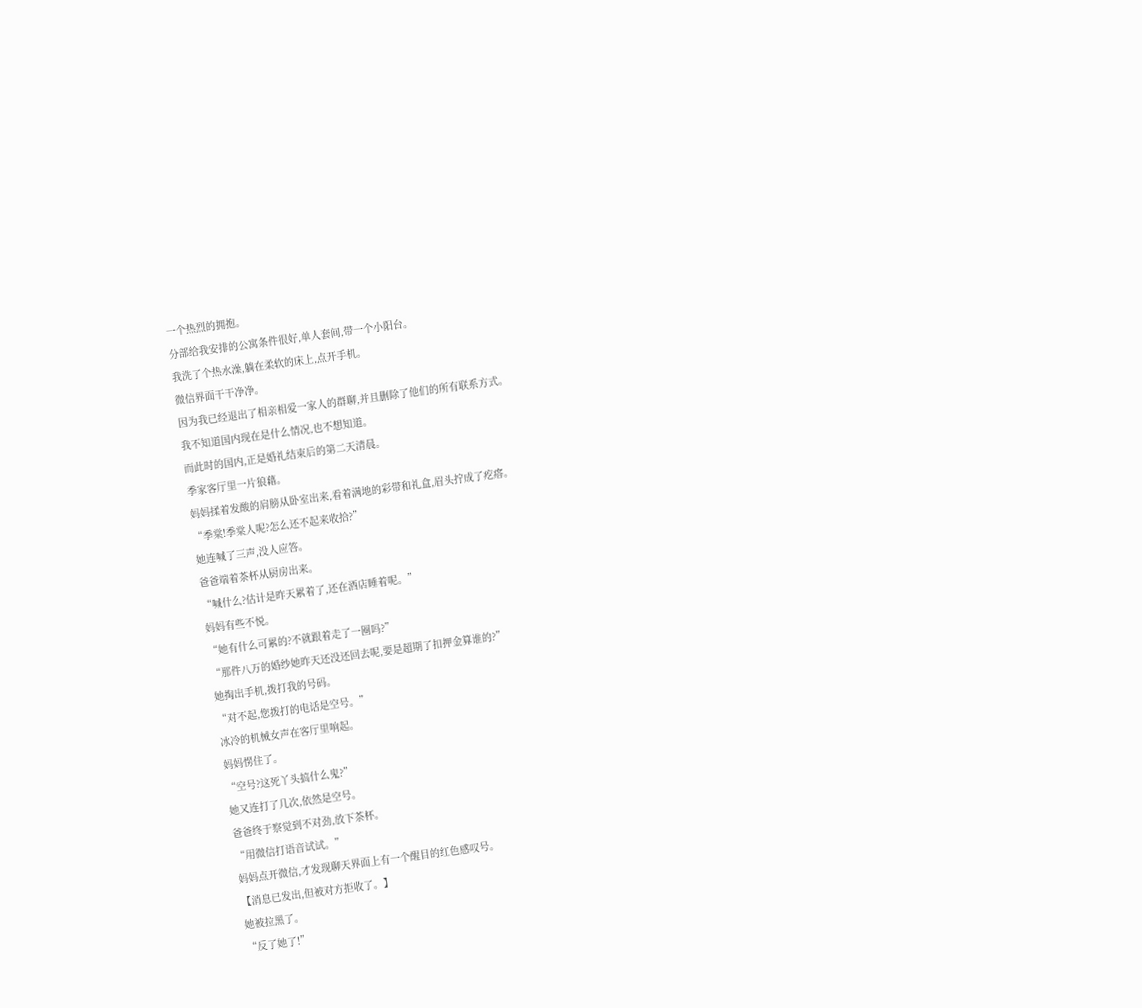一个热烈的拥抱。
分部给我安排的公寓条件很好,单人套间,带一个小阳台。
我洗了个热水澡,躺在柔软的床上,点开手机。
微信界面干干净净。
因为我已经退出了相亲相爱一家人的群聊,并且删除了他们的所有联系方式。
我不知道国内现在是什么情况,也不想知道。
而此时的国内,正是婚礼结束后的第二天清晨。
季家客厅里一片狼藉。
妈妈揉着发酸的肩膀从卧室出来,看着满地的彩带和礼盒,眉头拧成了疙瘩。
“季棠!季棠人呢?怎么还不起来收拾?”
她连喊了三声,没人应答。
爸爸端着茶杯从厨房出来。
“喊什么?估计是昨天累着了,还在酒店睡着呢。”
妈妈有些不悦。
“她有什么可累的?不就跟着走了一圈吗?”
“那件八万的婚纱她昨天还没还回去呢,要是超期了扣押金算谁的?”
她掏出手机,拨打我的号码。
“对不起,您拨打的电话是空号。”
冰冷的机械女声在客厅里响起。
妈妈愣住了。
“空号?这死丫头搞什么鬼?”
她又连打了几次,依然是空号。
爸爸终于察觉到不对劲,放下茶杯。
“用微信打语音试试。”
妈妈点开微信,才发现聊天界面上有一个醒目的红色感叹号。
【消息已发出,但被对方拒收了。】
她被拉黑了。
“反了她了!”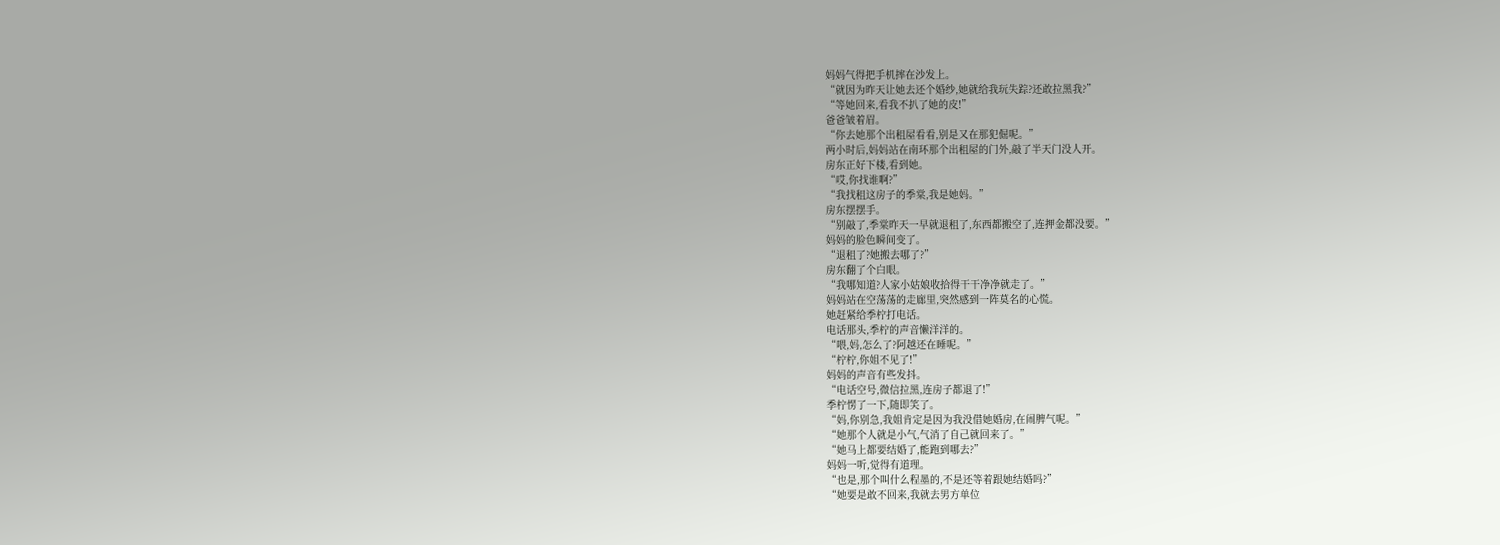妈妈气得把手机摔在沙发上。
“就因为昨天让她去还个婚纱,她就给我玩失踪?还敢拉黑我?”
“等她回来,看我不扒了她的皮!”
爸爸皱着眉。
“你去她那个出租屋看看,别是又在那犯倔呢。”
两小时后,妈妈站在南环那个出租屋的门外,敲了半天门没人开。
房东正好下楼,看到她。
“哎,你找谁啊?”
“我找租这房子的季棠,我是她妈。”
房东摆摆手。
“别敲了,季棠昨天一早就退租了,东西都搬空了,连押金都没要。”
妈妈的脸色瞬间变了。
“退租了?她搬去哪了?”
房东翻了个白眼。
“我哪知道?人家小姑娘收拾得干干净净就走了。”
妈妈站在空荡荡的走廊里,突然感到一阵莫名的心慌。
她赶紧给季柠打电话。
电话那头,季柠的声音懒洋洋的。
“喂,妈,怎么了?阿越还在睡呢。”
“柠柠,你姐不见了!”
妈妈的声音有些发抖。
“电话空号,微信拉黑,连房子都退了!”
季柠愣了一下,随即笑了。
“妈,你别急,我姐肯定是因为我没借她婚房,在闹脾气呢。”
“她那个人就是小气,气消了自己就回来了。”
“她马上都要结婚了,能跑到哪去?”
妈妈一听,觉得有道理。
“也是,那个叫什么程墨的,不是还等着跟她结婚吗?”
“她要是敢不回来,我就去男方单位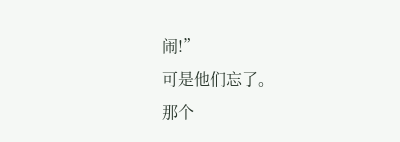闹!”
可是他们忘了。
那个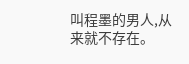叫程墨的男人,从来就不存在。